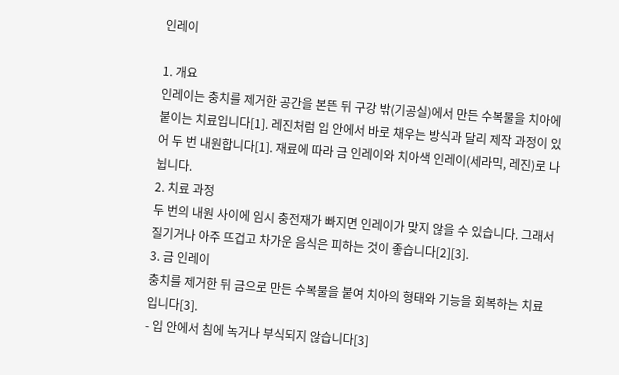인레이

1. 개요
인레이는 충치를 제거한 공간을 본뜬 뒤 구강 밖(기공실)에서 만든 수복물을 치아에 붙이는 치료입니다[1]. 레진처럼 입 안에서 바로 채우는 방식과 달리 제작 과정이 있어 두 번 내원합니다[1]. 재료에 따라 금 인레이와 치아색 인레이(세라믹, 레진)로 나뉩니다.
2. 치료 과정
두 번의 내원 사이에 임시 충전재가 빠지면 인레이가 맞지 않을 수 있습니다. 그래서 질기거나 아주 뜨겁고 차가운 음식은 피하는 것이 좋습니다[2][3].
3. 금 인레이
충치를 제거한 뒤 금으로 만든 수복물을 붙여 치아의 형태와 기능을 회복하는 치료입니다[3].
- 입 안에서 침에 녹거나 부식되지 않습니다[3]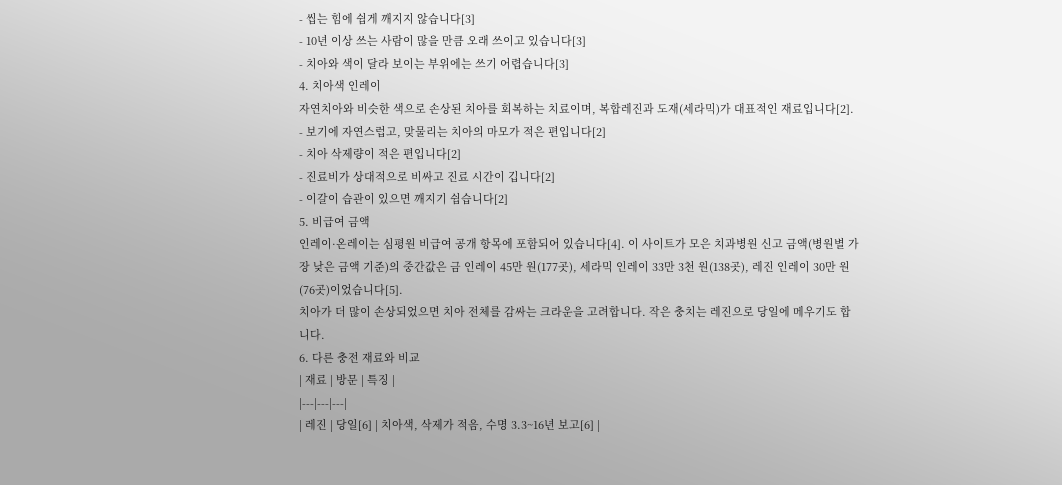- 씹는 힘에 쉽게 깨지지 않습니다[3]
- 10년 이상 쓰는 사람이 많을 만큼 오래 쓰이고 있습니다[3]
- 치아와 색이 달라 보이는 부위에는 쓰기 어렵습니다[3]
4. 치아색 인레이
자연치아와 비슷한 색으로 손상된 치아를 회복하는 치료이며, 복합레진과 도재(세라믹)가 대표적인 재료입니다[2].
- 보기에 자연스럽고, 맞물리는 치아의 마모가 적은 편입니다[2]
- 치아 삭제량이 적은 편입니다[2]
- 진료비가 상대적으로 비싸고 진료 시간이 깁니다[2]
- 이갈이 습관이 있으면 깨지기 쉽습니다[2]
5. 비급여 금액
인레이·온레이는 심평원 비급여 공개 항목에 포함되어 있습니다[4]. 이 사이트가 모은 치과병원 신고 금액(병원별 가장 낮은 금액 기준)의 중간값은 금 인레이 45만 원(177곳), 세라믹 인레이 33만 3천 원(138곳), 레진 인레이 30만 원(76곳)이었습니다[5].
치아가 더 많이 손상되었으면 치아 전체를 감싸는 크라운을 고려합니다. 작은 충치는 레진으로 당일에 메우기도 합니다.
6. 다른 충전 재료와 비교
| 재료 | 방문 | 특징 |
|---|---|---|
| 레진 | 당일[6] | 치아색, 삭제가 적음, 수명 3.3~16년 보고[6] |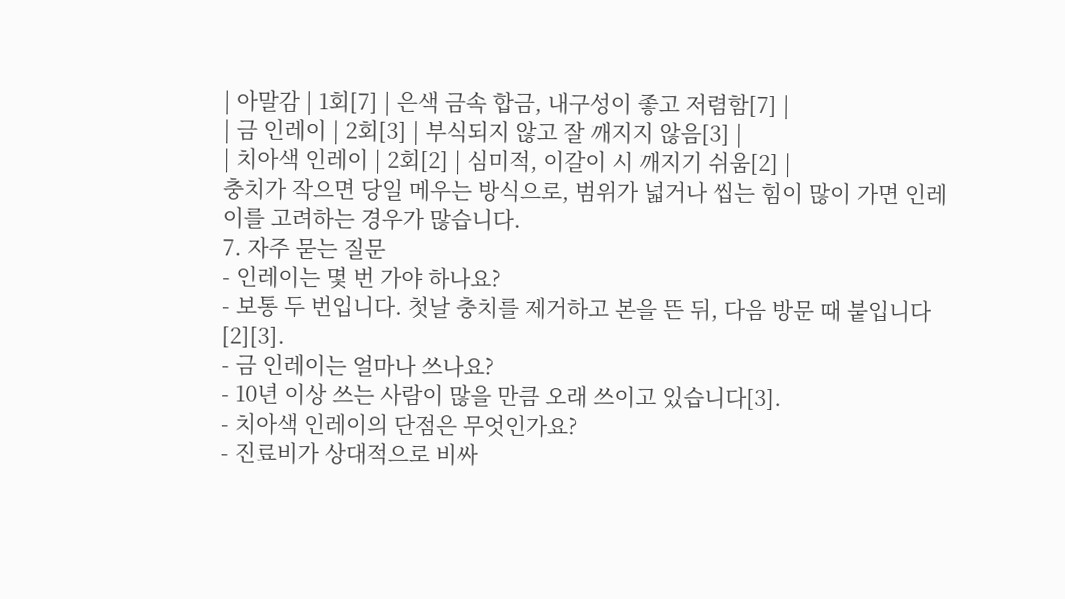| 아말감 | 1회[7] | 은색 금속 합금, 내구성이 좋고 저렴함[7] |
| 금 인레이 | 2회[3] | 부식되지 않고 잘 깨지지 않음[3] |
| 치아색 인레이 | 2회[2] | 심미적, 이갈이 시 깨지기 쉬움[2] |
충치가 작으면 당일 메우는 방식으로, 범위가 넓거나 씹는 힘이 많이 가면 인레이를 고려하는 경우가 많습니다.
7. 자주 묻는 질문
- 인레이는 몇 번 가야 하나요?
- 보통 두 번입니다. 첫날 충치를 제거하고 본을 뜬 뒤, 다음 방문 때 붙입니다[2][3].
- 금 인레이는 얼마나 쓰나요?
- 10년 이상 쓰는 사람이 많을 만큼 오래 쓰이고 있습니다[3].
- 치아색 인레이의 단점은 무엇인가요?
- 진료비가 상대적으로 비싸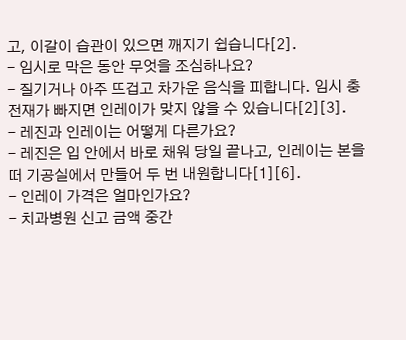고, 이갈이 습관이 있으면 깨지기 쉽습니다[2].
- 임시로 막은 동안 무엇을 조심하나요?
- 질기거나 아주 뜨겁고 차가운 음식을 피합니다. 임시 충전재가 빠지면 인레이가 맞지 않을 수 있습니다[2][3].
- 레진과 인레이는 어떻게 다른가요?
- 레진은 입 안에서 바로 채워 당일 끝나고, 인레이는 본을 떠 기공실에서 만들어 두 번 내원합니다[1][6].
- 인레이 가격은 얼마인가요?
- 치과병원 신고 금액 중간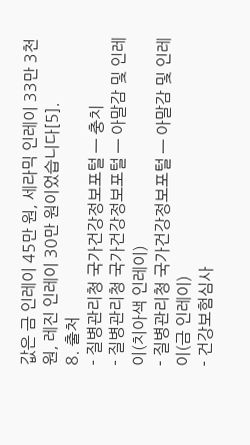값은 금 인레이 45만 원, 세라믹 인레이 33만 3천 원, 레진 인레이 30만 원이었습니다[5].
8. 출처
- 질병관리청 국가건강정보포털 — 충치
- 질병관리청 국가건강정보포털 — 아말감 및 인레이(치아색 인레이)
- 질병관리청 국가건강정보포털 — 아말감 및 인레이(금 인레이)
- 건강보험심사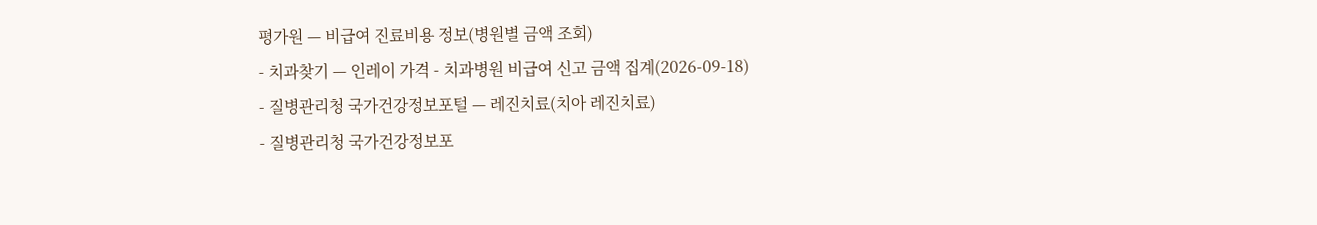평가원 — 비급여 진료비용 정보(병원별 금액 조회)
- 치과찾기 — 인레이 가격 - 치과병원 비급여 신고 금액 집계(2026-09-18)
- 질병관리청 국가건강정보포털 — 레진치료(치아 레진치료)
- 질병관리청 국가건강정보포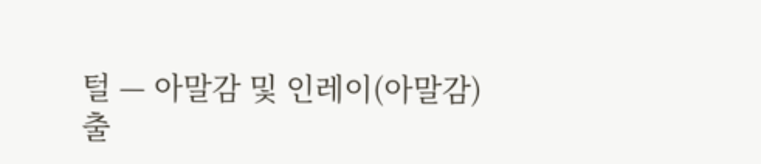털 — 아말감 및 인레이(아말감)
출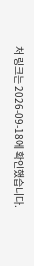처 링크는 2026-09-18에 확인했습니다.